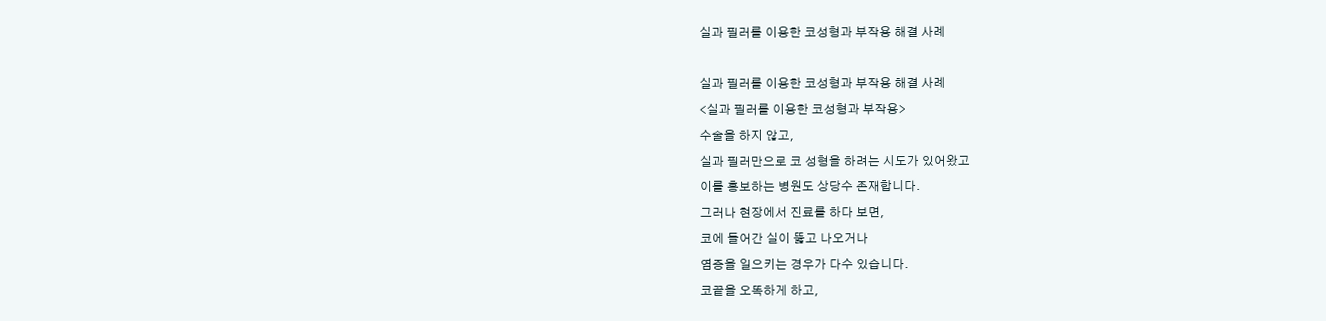실과 필러를 이용한 코성형과 부작용 해결 사례

실과 필러를 이용한 코성형과 부작용 해결 사례
<실과 필러를 이용한 코성형과 부작용>
수술을 하지 않고,
실과 필러만으로 코 성형을 하려는 시도가 있어왔고
이를 홍보하는 병원도 상당수 존재합니다.
그러나 현장에서 진료를 하다 보면,
코에 들어간 실이 뚫고 나오거나
염증을 일으키는 경우가 다수 있습니다.
코끝을 오똑하게 하고,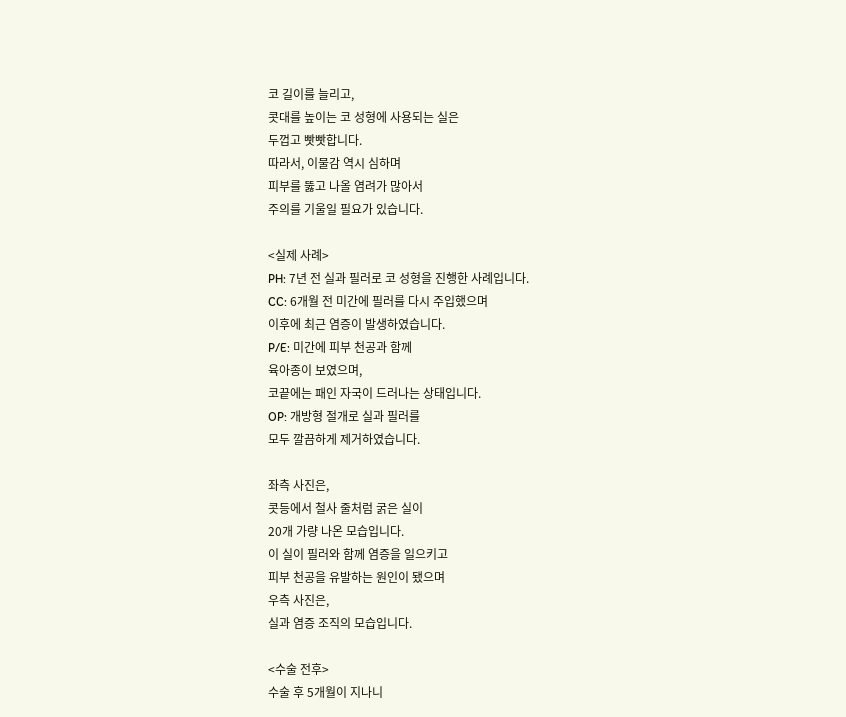코 길이를 늘리고,
콧대를 높이는 코 성형에 사용되는 실은
두껍고 빳빳합니다.
따라서, 이물감 역시 심하며
피부를 뚫고 나올 염려가 많아서
주의를 기울일 필요가 있습니다.

<실제 사례>
PH: 7년 전 실과 필러로 코 성형을 진행한 사례입니다.
CC: 6개월 전 미간에 필러를 다시 주입했으며
이후에 최근 염증이 발생하였습니다.
P/E: 미간에 피부 천공과 함께
육아종이 보였으며,
코끝에는 패인 자국이 드러나는 상태입니다.
OP: 개방형 절개로 실과 필러를
모두 깔끔하게 제거하였습니다.

좌측 사진은,
콧등에서 철사 줄처럼 굵은 실이
20개 가량 나온 모습입니다.
이 실이 필러와 함께 염증을 일으키고
피부 천공을 유발하는 원인이 됐으며
우측 사진은,
실과 염증 조직의 모습입니다.

<수술 전후>
수술 후 5개월이 지나니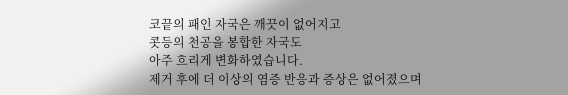코끝의 패인 자국은 깨끗이 없어지고
콧등의 천공을 봉합한 자국도
아주 흐리게 변화하였습니다.
제거 후에 더 이상의 염증 반응과 증상은 없어졌으며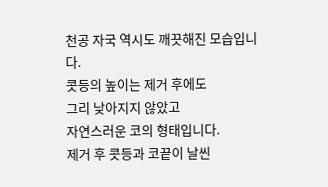천공 자국 역시도 깨끗해진 모습입니다.
콧등의 높이는 제거 후에도
그리 낮아지지 않았고
자연스러운 코의 형태입니다.
제거 후 콧등과 코끝이 날씬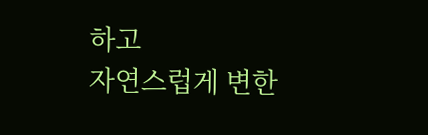하고
자연스럽게 변한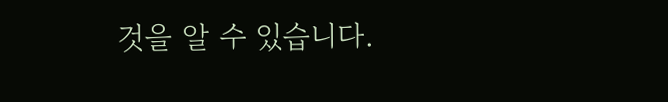것을 알 수 있습니다.